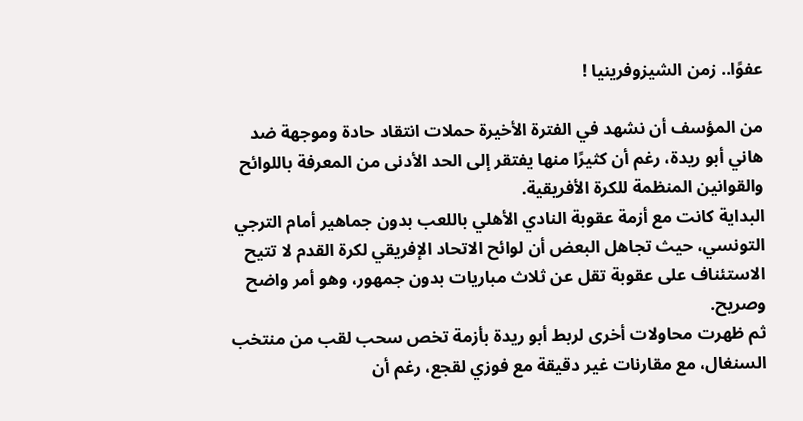عفوًا.. زمن الشيزوفرينيا !

من المؤسف أن نشهد في الفترة الأخيرة حملات انتقاد حادة وموجهة ضد هاني أبو ريدة، رغم أن كثيرًا منها يفتقر إلى الحد الأدنى من المعرفة باللوائح والقوانين المنظمة للكرة الأفريقية.
البداية كانت مع أزمة عقوبة النادي الأهلي باللعب بدون جماهير أمام الترجي التونسي، حيث تجاهل البعض أن لوائح الاتحاد الإفريقي لكرة القدم لا تتيح الاستئناف على عقوبة تقل عن ثلاث مباريات بدون جمهور، وهو أمر واضح وصريح.
ثم ظهرت محاولات أخرى لربط أبو ريدة بأزمة تخص سحب لقب من منتخب السنغال، مع مقارنات غير دقيقة مع فوزي لقجع، رغم أن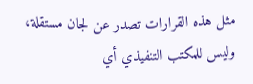مثل هذه القرارات تصدر عن لجان مستقلة، وليس للمكتب التنفيذي أي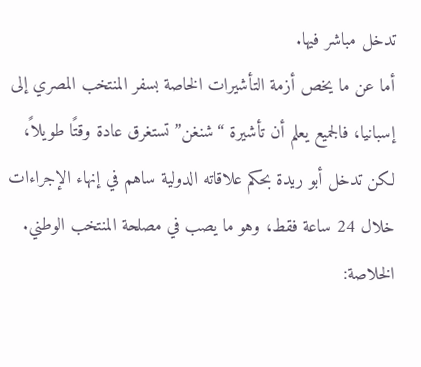تدخل مباشر فيها.
أما عن ما يخص أزمة التأشيرات الخاصة بسفر المنتخب المصري إلى إسبانيا، فالجميع يعلم أن تأشيرة “شنغن” تستغرق عادة وقتًا طويلاً، لكن تدخل أبو ريدة بحكم علاقاته الدولية ساهم في إنهاء الإجراءات خلال 24 ساعة فقط، وهو ما يصب في مصلحة المنتخب الوطني.
الخلاصة: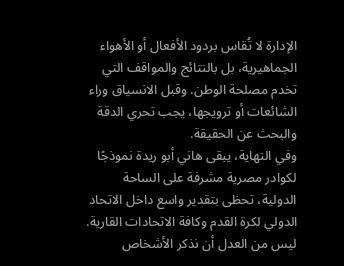الإدارة لا تُقاس بردود الأفعال أو الأهواء الجماهيرية، بل بالنتائج والمواقف التي تخدم مصلحة الوطن. وقبل الانسياق وراء الشائعات أو ترويجها، يجب تحري الدقة والبحث عن الحقيقة.
وفي النهاية، يبقى هاني أبو ريدة نموذجًا لكوادر مصرية مشرفة على الساحة الدولية، تحظى بتقدير واسع داخل الاتحاد الدولي لكرة القدم وكافة الاتحادات القارية.
ليس من العدل أن نذكر الأشخاص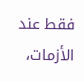فقط عند الأزمات،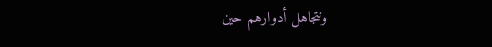ونتجاهل أدوارهم حين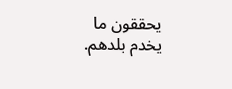يحققون ما يخدم بلدهم.